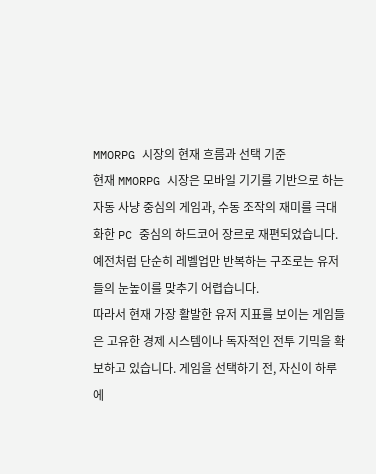MMORPG 시장의 현재 흐름과 선택 기준
현재 MMORPG 시장은 모바일 기기를 기반으로 하는 자동 사냥 중심의 게임과, 수동 조작의 재미를 극대화한 PC 중심의 하드코어 장르로 재편되었습니다. 예전처럼 단순히 레벨업만 반복하는 구조로는 유저들의 눈높이를 맞추기 어렵습니다.
따라서 현재 가장 활발한 유저 지표를 보이는 게임들은 고유한 경제 시스템이나 독자적인 전투 기믹을 확보하고 있습니다. 게임을 선택하기 전, 자신이 하루에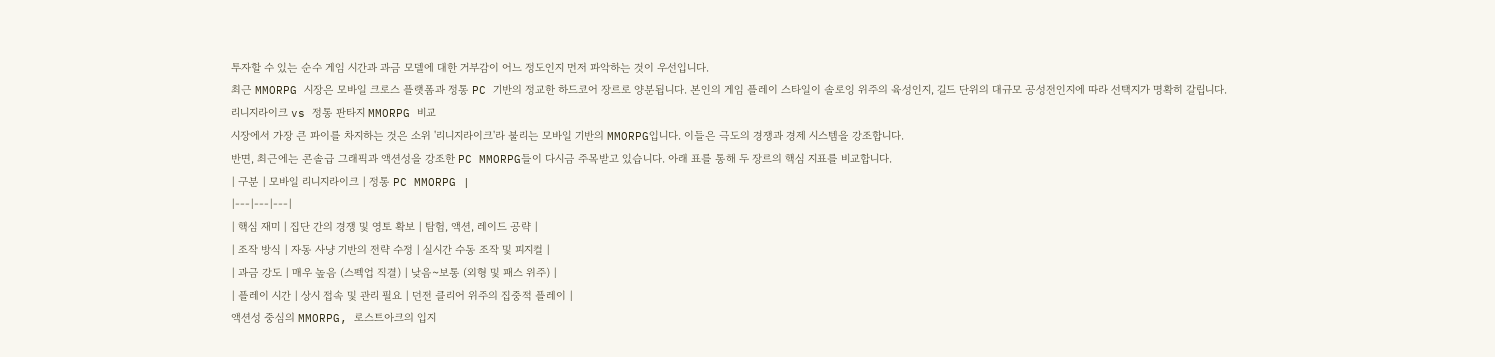투자할 수 있는 순수 게임 시간과 과금 모델에 대한 거부감이 어느 정도인지 먼저 파악하는 것이 우선입니다.
최근 MMORPG 시장은 모바일 크로스 플랫폼과 정통 PC 기반의 정교한 하드코어 장르로 양분됩니다. 본인의 게임 플레이 스타일이 솔로잉 위주의 육성인지, 길드 단위의 대규모 공성전인지에 따라 선택지가 명확히 갈립니다.
리니지라이크 vs 정통 판타지 MMORPG 비교
시장에서 가장 큰 파이를 차지하는 것은 소위 '리니지라이크'라 불리는 모바일 기반의 MMORPG입니다. 이들은 극도의 경쟁과 경제 시스템을 강조합니다.
반면, 최근에는 콘솔급 그래픽과 액션성을 강조한 PC MMORPG들이 다시금 주목받고 있습니다. 아래 표를 통해 두 장르의 핵심 지표를 비교합니다.
| 구분 | 모바일 리니지라이크 | 정통 PC MMORPG |
|---|---|---|
| 핵심 재미 | 집단 간의 경쟁 및 영토 확보 | 탐험, 액션, 레이드 공략 |
| 조작 방식 | 자동 사냥 기반의 전략 수정 | 실시간 수동 조작 및 피지컬 |
| 과금 강도 | 매우 높음 (스펙업 직결) | 낮음~보통 (외형 및 패스 위주) |
| 플레이 시간 | 상시 접속 및 관리 필요 | 던전 클리어 위주의 집중적 플레이 |
액션성 중심의 MMORPG, 로스트아크의 입지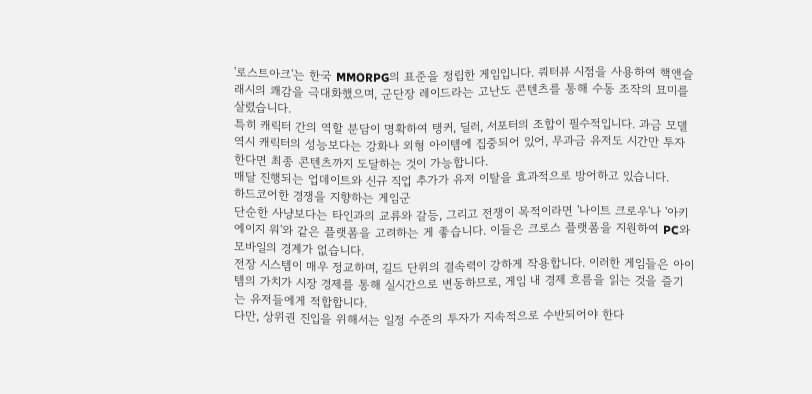'로스트아크'는 한국 MMORPG의 표준을 정립한 게임입니다. 쿼터뷰 시점을 사용하여 핵앤슬래시의 쾌감을 극대화했으며, 군단장 레이드라는 고난도 콘텐츠를 통해 수동 조작의 묘미를 살렸습니다.
특히 캐릭터 간의 역할 분담이 명확하여 탱커, 딜러, 서포터의 조합이 필수적입니다. 과금 모델 역시 캐릭터의 성능보다는 강화나 외형 아이템에 집중되어 있어, 무과금 유저도 시간만 투자한다면 최종 콘텐츠까지 도달하는 것이 가능합니다.
매달 진행되는 업데이트와 신규 직업 추가가 유저 이탈을 효과적으로 방어하고 있습니다.
하드코어한 경쟁을 지향하는 게임군
단순한 사냥보다는 타인과의 교류와 갈등, 그리고 전쟁이 목적이라면 '나이트 크로우'나 '아키에이지 워'와 같은 플랫폼을 고려하는 게 좋습니다. 이들은 크로스 플랫폼을 지원하여 PC와 모바일의 경계가 없습니다.
전장 시스템이 매우 정교하며, 길드 단위의 결속력이 강하게 작용합니다. 이러한 게임들은 아이템의 가치가 시장 경제를 통해 실시간으로 변동하므로, 게임 내 경제 흐름을 읽는 것을 즐기는 유저들에게 적합합니다.
다만, 상위권 진입을 위해서는 일정 수준의 투자가 지속적으로 수반되어야 한다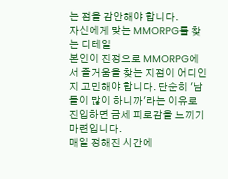는 점을 감안해야 합니다.
자신에게 맞는 MMORPG를 찾는 디테일
본인이 진정으로 MMORPG에서 즐거움을 찾는 지점이 어디인지 고민해야 합니다. 단순히 '남들이 많이 하니까'라는 이유로 진입하면 금세 피로감을 느끼기 마련입니다.
매일 정해진 시간에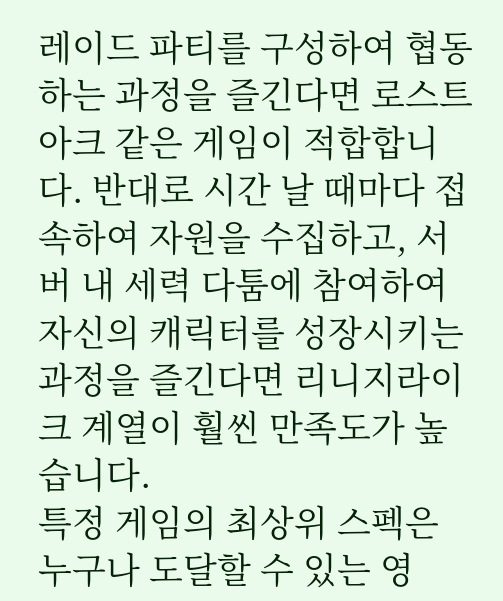레이드 파티를 구성하여 협동하는 과정을 즐긴다면 로스트아크 같은 게임이 적합합니다. 반대로 시간 날 때마다 접속하여 자원을 수집하고, 서버 내 세력 다툼에 참여하여 자신의 캐릭터를 성장시키는 과정을 즐긴다면 리니지라이크 계열이 훨씬 만족도가 높습니다.
특정 게임의 최상위 스펙은 누구나 도달할 수 있는 영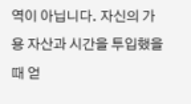역이 아닙니다. 자신의 가용 자산과 시간을 투입했을 때 얻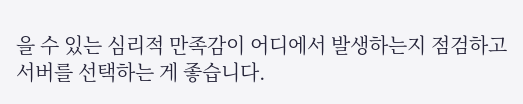을 수 있는 심리적 만족감이 어디에서 발생하는지 점검하고 서버를 선택하는 게 좋습니다.